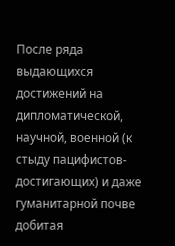После ряда выдающихся достижений на дипломатической, научной, военной (к стыду пацифистов-достигающих) и даже гуманитарной почве добитая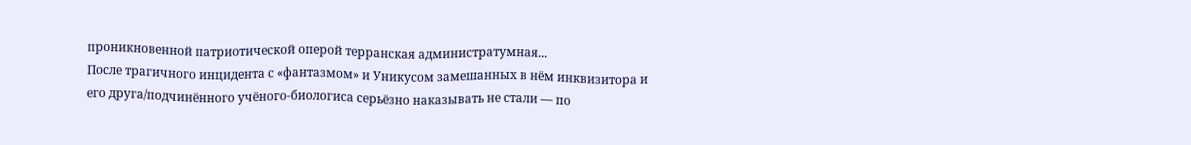проникновенной патриотической оперой терранская администратумная...
После трагичного инцидента с «фантазмом» и Уникусом замешанных в нём инквизитора и его друга/подчинённого учёного-биологиса серьёзно наказывать не стали — по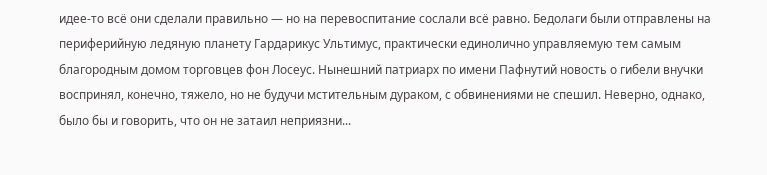идее-то всё они сделали правильно — но на перевоспитание сослали всё равно. Бедолаги были отправлены на периферийную ледяную планету Гардарикус Ультимус, практически единолично управляемую тем самым благородным домом торговцев фон Лосеус. Нынешний патриарх по имени Пафнутий новость о гибели внучки воспринял, конечно, тяжело, но не будучи мстительным дураком, с обвинениями не спешил. Неверно, однако, было бы и говорить, что он не затаил неприязни...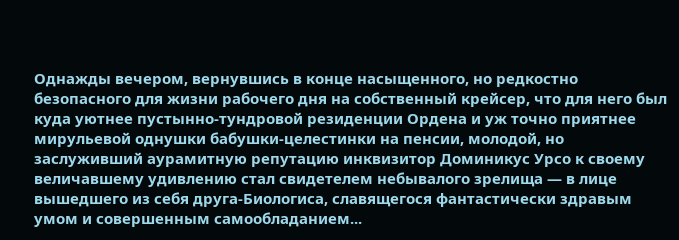Однажды вечером, вернувшись в конце насыщенного, но редкостно безопасного для жизни рабочего дня на собственный крейсер, что для него был куда уютнее пустынно-тундровой резиденции Ордена и уж точно приятнее мирульевой однушки бабушки-целестинки на пенсии, молодой, но заслуживший аурамитную репутацию инквизитор Доминикус Урсо к своему величавшему удивлению стал свидетелем небывалого зрелища — в лице вышедшего из себя друга-Биологиса, славящегося фантастически здравым умом и совершенным самообладанием...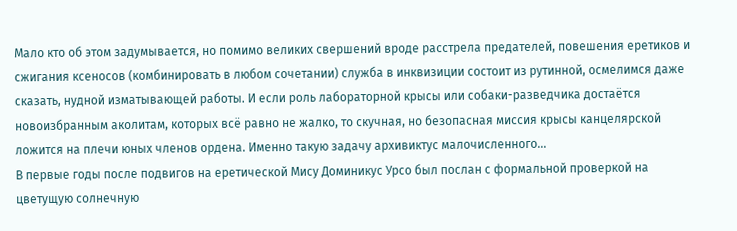Мало кто об этом задумывается, но помимо великих свершений вроде расстрела предателей, повешения еретиков и сжигания ксеносов (комбинировать в любом сочетании) служба в инквизиции состоит из рутинной, осмелимся даже сказать, нудной изматывающей работы. И если роль лабораторной крысы или собаки-разведчика достаётся новоизбранным аколитам, которых всё равно не жалко, то скучная, но безопасная миссия крысы канцелярской ложится на плечи юных членов ордена. Именно такую задачу архивиктус малочисленного...
В первые годы после подвигов на еретической Мису Доминикус Урсо был послан с формальной проверкой на цветущую солнечную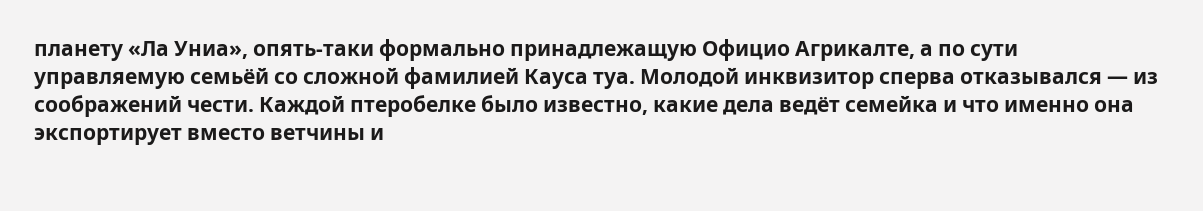планету «Ла Униа», опять-таки формально принадлежащую Официо Агрикалте, а по сути управляемую семьёй со сложной фамилией Кауса туа. Молодой инквизитор сперва отказывался — из соображений чести. Каждой птеробелке было известно, какие дела ведёт семейка и что именно она экспортирует вместо ветчины и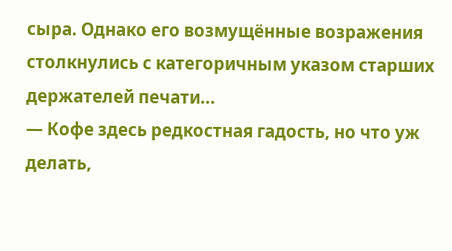сыра. Однако его возмущённые возражения столкнулись с категоричным указом старших держателей печати...
— Кофе здесь редкостная гадость, но что уж делать,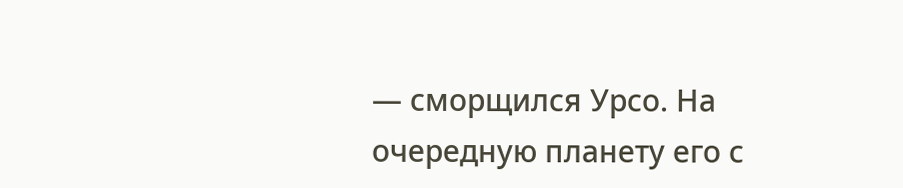— сморщился Урсо. На очередную планету его с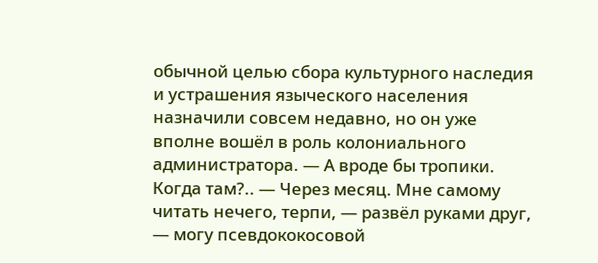обычной целью сбора культурного наследия и устрашения языческого населения назначили совсем недавно, но он уже вполне вошёл в роль колониального администратора. — А вроде бы тропики. Когда там?.. — Через месяц. Мне самому читать нечего, терпи, — развёл руками друг, — могу псевдококосовой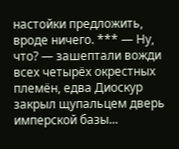настойки предложить, вроде ничего. *** — Ну, что? — зашептали вожди всех четырёх окрестных племён, едва Диоскур закрыл щупальцем дверь имперской базы...